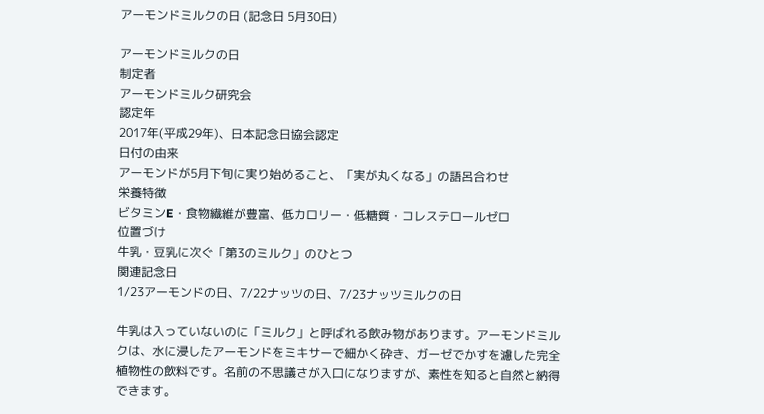アーモンドミルクの日 (記念日 5月30日)

アーモンドミルクの日
制定者
アーモンドミルク研究会
認定年
2017年(平成29年)、日本記念日協会認定
日付の由来
アーモンドが5月下旬に実り始めること、「実が丸くなる」の語呂合わせ
栄養特徴
ビタミンE・食物繊維が豊富、低カロリー・低糖質・コレステロールゼロ
位置づけ
牛乳・豆乳に次ぐ「第3のミルク」のひとつ
関連記念日
1/23アーモンドの日、7/22ナッツの日、7/23ナッツミルクの日

牛乳は入っていないのに「ミルク」と呼ばれる飲み物があります。アーモンドミルクは、水に浸したアーモンドをミキサーで細かく砕き、ガーゼでかすを濾した完全植物性の飲料です。名前の不思議さが入口になりますが、素性を知ると自然と納得できます。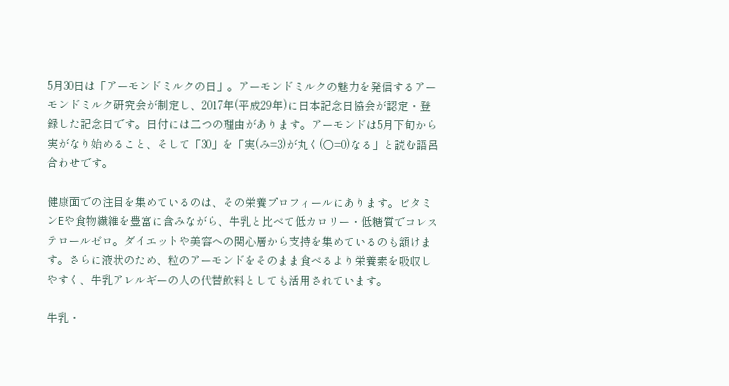5月30日は「アーモンドミルクの日」。アーモンドミルクの魅力を発信するアーモンドミルク研究会が制定し、2017年(平成29年)に日本記念日協会が認定・登録した記念日です。日付には二つの理由があります。アーモンドは5月下旬から実がなり始めること、そして「30」を「実(み=3)が丸く(○=0)なる」と読む語呂合わせです。

健康面での注目を集めているのは、その栄養プロフィールにあります。ビタミンEや食物繊維を豊富に含みながら、牛乳と比べて低カロリー・低糖質でコレステロールゼロ。ダイエットや美容への関心層から支持を集めているのも頷けます。さらに液状のため、粒のアーモンドをそのまま食べるより栄養素を吸収しやすく、牛乳アレルギーの人の代替飲料としても活用されています。

牛乳・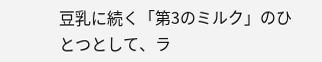豆乳に続く「第3のミルク」のひとつとして、ラ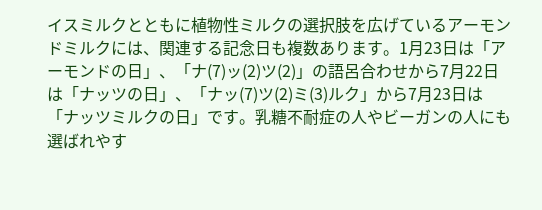イスミルクとともに植物性ミルクの選択肢を広げているアーモンドミルクには、関連する記念日も複数あります。1月23日は「アーモンドの日」、「ナ(7)ッ(2)ツ(2)」の語呂合わせから7月22日は「ナッツの日」、「ナッ(7)ツ(2)ミ(3)ルク」から7月23日は「ナッツミルクの日」です。乳糖不耐症の人やビーガンの人にも選ばれやす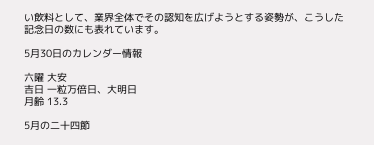い飲料として、業界全体でその認知を広げようとする姿勢が、こうした記念日の数にも表れています。

5月30日のカレンダー情報

六曜 大安
吉日 一粒万倍日、大明日
月齢 13.3

5月の二十四節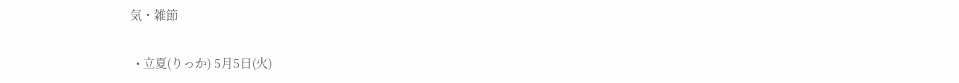気・雑節

  • 立夏(りっか) 5月5日(火)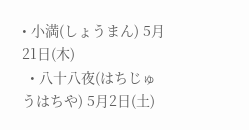• 小満(しょうまん) 5月21日(木)
  • 八十八夜(はちじゅうはちや) 5月2日(土)